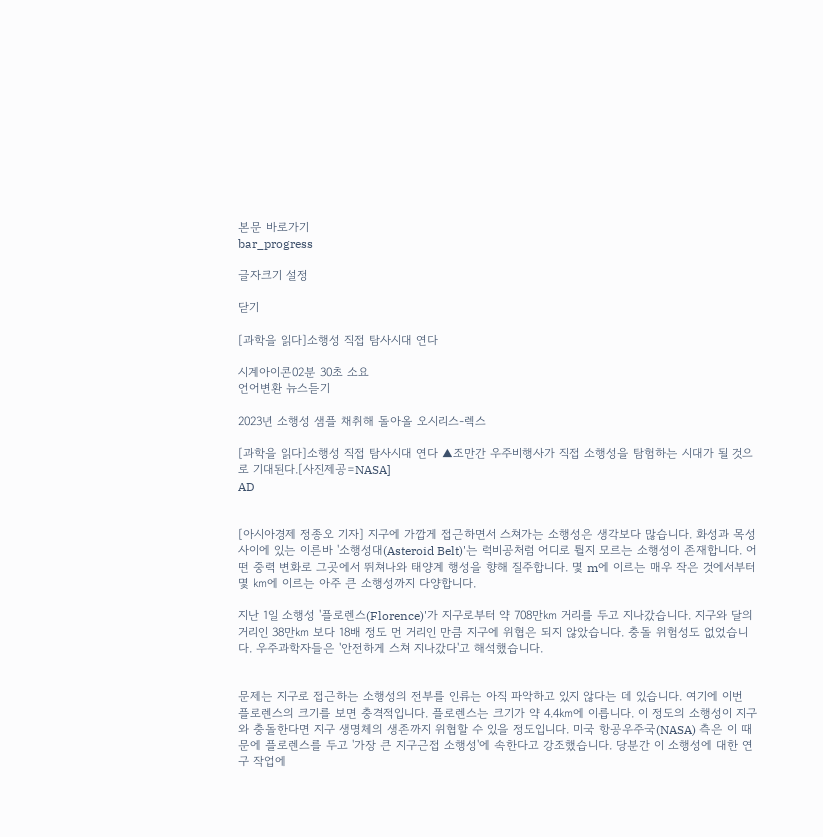본문 바로가기
bar_progress

글자크기 설정

닫기

[과학을 읽다]소행성 직접 탐사시대 연다

시계아이콘02분 30초 소요
언어변환 뉴스듣기

2023년 소행성 샘플 채취해 돌아올 오시리스-렉스

[과학을 읽다]소행성 직접 탐사시대 연다 ▲조만간 우주비행사가 직접 소행성을 탐험하는 시대가 될 것으로 기대된다.[사진제공=NASA]
AD


[아시아경제 정종오 기자] 지구에 가깝게 접근하면서 스쳐가는 소행성은 생각보다 많습니다. 화성과 목성 사이에 있는 이른바 '소행성대(Asteroid Belt)'는 럭비공처럼 어디로 튈지 모르는 소행성이 존재합니다. 어떤 중력 변화로 그곳에서 뛰쳐나와 태양계 행성을 향해 질주합니다. 몇 m에 이르는 매우 작은 것에서부터 몇 ㎞에 이르는 아주 큰 소행성까지 다양합니다.

지난 1일 소행성 '플로렌스(Florence)'가 지구로부터 약 708만㎞ 거리를 두고 지나갔습니다. 지구와 달의 거리인 38만㎞ 보다 18배 정도 먼 거리인 만큼 지구에 위협은 되지 않았습니다. 충돌 위험성도 없었습니다. 우주과학자들은 '안전하게 스쳐 지나갔다'고 해석했습니다.


문제는 지구로 접근하는 소행성의 전부를 인류는 아직 파악하고 있지 않다는 데 있습니다. 여기에 이번 플로렌스의 크기를 보면 충격적입니다. 플로렌스는 크기가 약 4.4㎞에 이릅니다. 이 정도의 소행성이 지구와 충돌한다면 지구 생명체의 생존까지 위협할 수 있을 정도입니다. 미국 항공우주국(NASA) 측은 이 때문에 플로렌스를 두고 '가장 큰 지구근접 소행성'에 속한다고 강조했습니다. 당분간 이 소행성에 대한 연구 작업에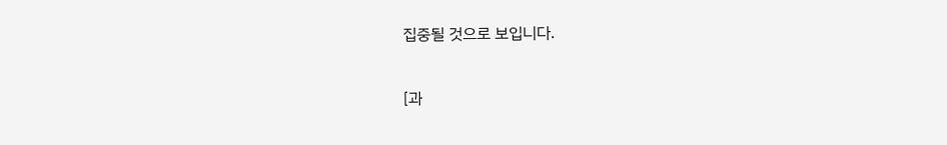집중될 것으로 보입니다.

[과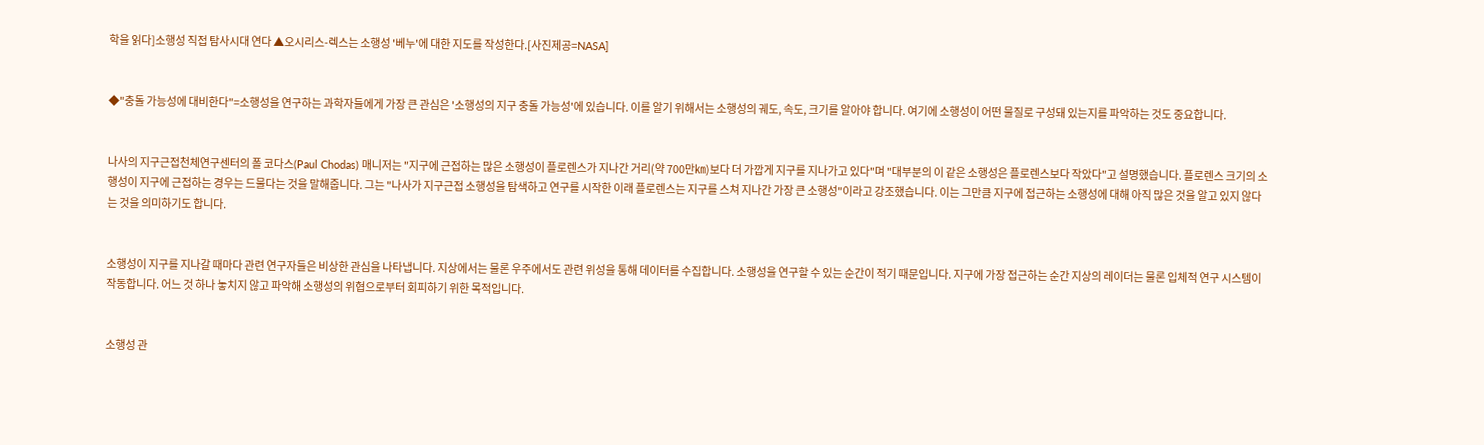학을 읽다]소행성 직접 탐사시대 연다 ▲오시리스-렉스는 소행성 '베누'에 대한 지도를 작성한다.[사진제공=NASA]


◆"충돌 가능성에 대비한다"=소행성을 연구하는 과학자들에게 가장 큰 관심은 '소행성의 지구 충돌 가능성'에 있습니다. 이를 알기 위해서는 소행성의 궤도, 속도, 크기를 알아야 합니다. 여기에 소행성이 어떤 물질로 구성돼 있는지를 파악하는 것도 중요합니다.


나사의 지구근접천체연구센터의 폴 코다스(Paul Chodas) 매니저는 "지구에 근접하는 많은 소행성이 플로렌스가 지나간 거리(약 700만㎞)보다 더 가깝게 지구를 지나가고 있다"며 "대부분의 이 같은 소행성은 플로렌스보다 작았다"고 설명했습니다. 플로렌스 크기의 소행성이 지구에 근접하는 경우는 드물다는 것을 말해줍니다. 그는 "나사가 지구근접 소행성을 탐색하고 연구를 시작한 이래 플로렌스는 지구를 스쳐 지나간 가장 큰 소행성"이라고 강조했습니다. 이는 그만큼 지구에 접근하는 소행성에 대해 아직 많은 것을 알고 있지 않다는 것을 의미하기도 합니다.


소행성이 지구를 지나갈 때마다 관련 연구자들은 비상한 관심을 나타냅니다. 지상에서는 물론 우주에서도 관련 위성을 통해 데이터를 수집합니다. 소행성을 연구할 수 있는 순간이 적기 때문입니다. 지구에 가장 접근하는 순간 지상의 레이더는 물론 입체적 연구 시스템이 작동합니다. 어느 것 하나 놓치지 않고 파악해 소행성의 위협으로부터 회피하기 위한 목적입니다.


소행성 관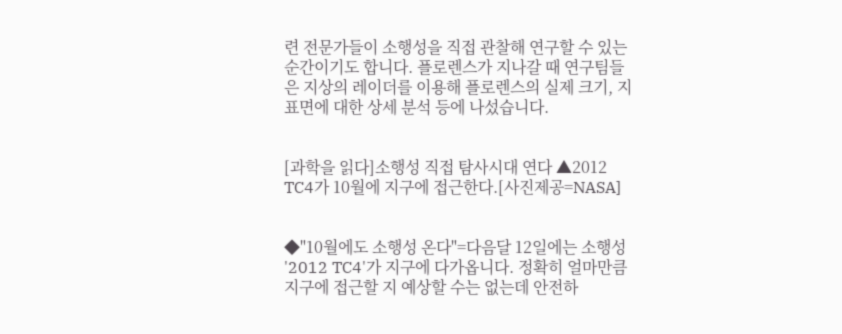련 전문가들이 소행성을 직접 관찰해 연구할 수 있는 순간이기도 합니다. 플로렌스가 지나갈 때 연구팀들은 지상의 레이더를 이용해 플로렌스의 실제 크기, 지표면에 대한 상세 분석 등에 나섰습니다.


[과학을 읽다]소행성 직접 탐사시대 연다 ▲2012 TC4가 10월에 지구에 접근한다.[사진제공=NASA]


◆"10월에도 소행성 온다"=다음달 12일에는 소행성 '2012 TC4'가 지구에 다가옵니다. 정확히 얼마만큼 지구에 접근할 지 예상할 수는 없는데 안전하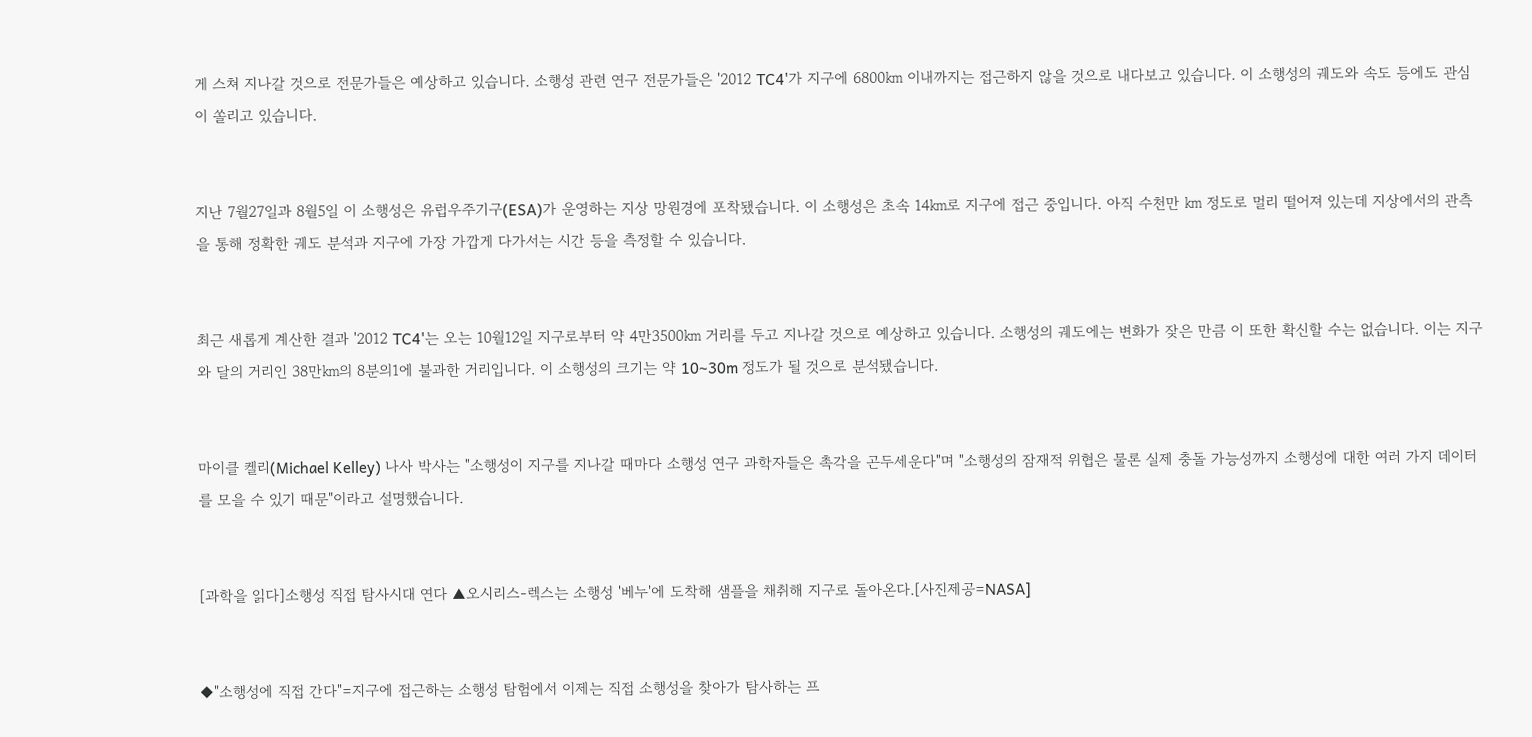게 스쳐 지나갈 것으로 전문가들은 예상하고 있습니다. 소행성 관련 연구 전문가들은 '2012 TC4'가 지구에 6800㎞ 이내까지는 접근하지 않을 것으로 내다보고 있습니다. 이 소행성의 궤도와 속도 등에도 관심이 쏠리고 있습니다.


지난 7월27일과 8월5일 이 소행성은 유럽우주기구(ESA)가 운영하는 지상 망원경에 포착됐습니다. 이 소행성은 초속 14㎞로 지구에 접근 중입니다. 아직 수천만 ㎞ 정도로 멀리 떨어져 있는데 지상에서의 관측을 통해 정확한 궤도 분석과 지구에 가장 가깝게 다가서는 시간 등을 측정할 수 있습니다.


최근 새롭게 계산한 결과 '2012 TC4'는 오는 10월12일 지구로부터 약 4만3500㎞ 거리를 두고 지나갈 것으로 예상하고 있습니다. 소행성의 궤도에는 변화가 잦은 만큼 이 또한 확신할 수는 없습니다. 이는 지구와 달의 거리인 38만㎞의 8분의1에 불과한 거리입니다. 이 소행성의 크기는 약 10~30m 정도가 될 것으로 분석됐습니다.


마이클 켈리(Michael Kelley) 나사 박사는 "소행성이 지구를 지나갈 때마다 소행성 연구 과학자들은 촉각을 곤두세운다"며 "소행성의 잠재적 위협은 물론 실제 충돌 가능성까지 소행성에 대한 여러 가지 데이터를 모을 수 있기 때문"이라고 설명했습니다.


[과학을 읽다]소행성 직접 탐사시대 연다 ▲오시리스-렉스는 소행성 '베누'에 도착해 샘플을 채취해 지구로 돌아온다.[사진제공=NASA]


◆"소행성에 직접 간다"=지구에 접근하는 소행성 탐험에서 이제는 직접 소행성을 찾아가 탐사하는 프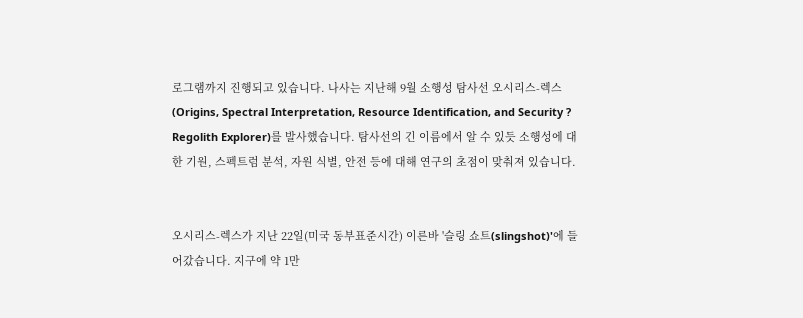로그램까지 진행되고 있습니다. 나사는 지난해 9월 소행성 탐사선 오시리스-렉스(Origins, Spectral Interpretation, Resource Identification, and Security ? Regolith Explorer)를 발사했습니다. 탐사선의 긴 이름에서 알 수 있듯 소행성에 대한 기원, 스펙트럼 분석, 자원 식별, 안전 등에 대해 연구의 초점이 맞춰져 있습니다.


오시리스-렉스가 지난 22일(미국 동부표준시간) 이른바 '슬링 쇼트(slingshot)'에 들어갔습니다. 지구에 약 1만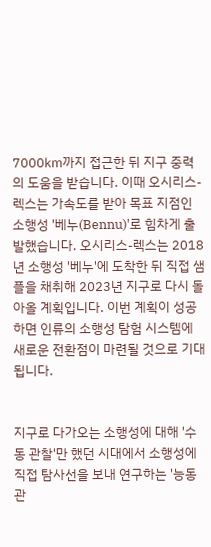7000㎞까지 접근한 뒤 지구 중력의 도움을 받습니다. 이때 오시리스-렉스는 가속도를 받아 목표 지점인 소행성 '베누(Bennu)'로 힘차게 출발했습니다. 오시리스-렉스는 2018년 소행성 '베누'에 도착한 뒤 직접 샘플을 채취해 2023년 지구로 다시 돌아올 계획입니다. 이번 계획이 성공하면 인류의 소행성 탐험 시스템에 새로운 전환점이 마련될 것으로 기대됩니다.


지구로 다가오는 소행성에 대해 '수동 관찰'만 했던 시대에서 소행성에 직접 탐사선을 보내 연구하는 '능동 관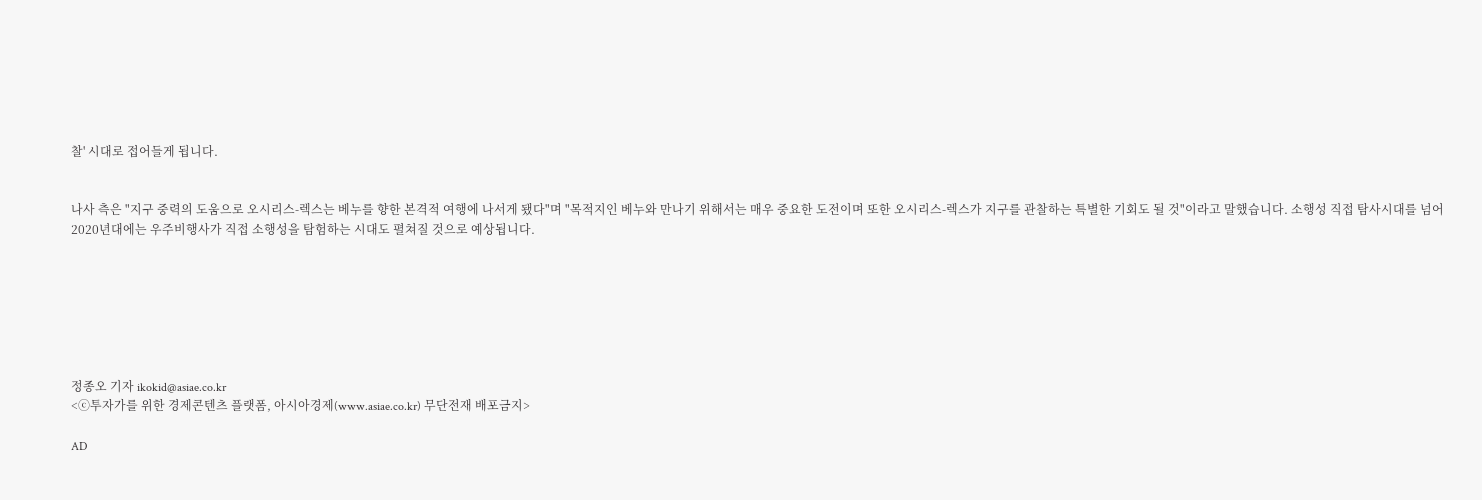찰' 시대로 접어들게 됩니다.


나사 측은 "지구 중력의 도움으로 오시리스-렉스는 베누를 향한 본격적 여행에 나서게 됐다"며 "목적지인 베누와 만나기 위해서는 매우 중요한 도전이며 또한 오시리스-렉스가 지구를 관찰하는 특별한 기회도 될 것"이라고 말했습니다. 소행성 직접 탐사시대를 넘어 2020년대에는 우주비행사가 직접 소행성을 탐험하는 시대도 펼쳐질 것으로 예상됩니다.







정종오 기자 ikokid@asiae.co.kr
<ⓒ투자가를 위한 경제콘텐츠 플랫폼, 아시아경제(www.asiae.co.kr) 무단전재 배포금지>

AD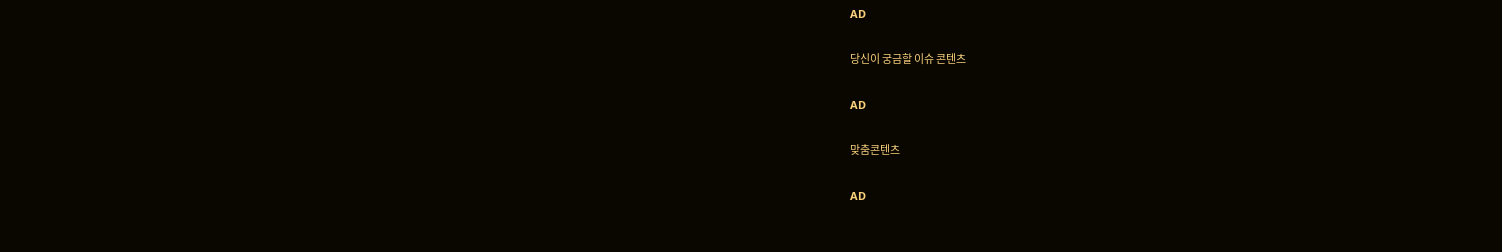AD

당신이 궁금할 이슈 콘텐츠

AD

맞춤콘텐츠

AD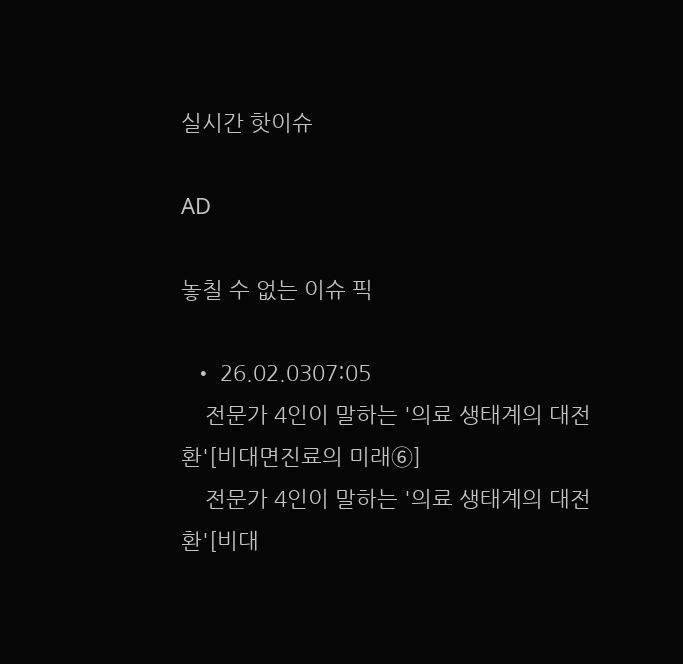실시간 핫이슈

AD

놓칠 수 없는 이슈 픽

  • 26.02.0307:05
    전문가 4인이 말하는 '의료 생태계의 대전환'[비대면진료의 미래⑥]
    전문가 4인이 말하는 '의료 생태계의 대전환'[비대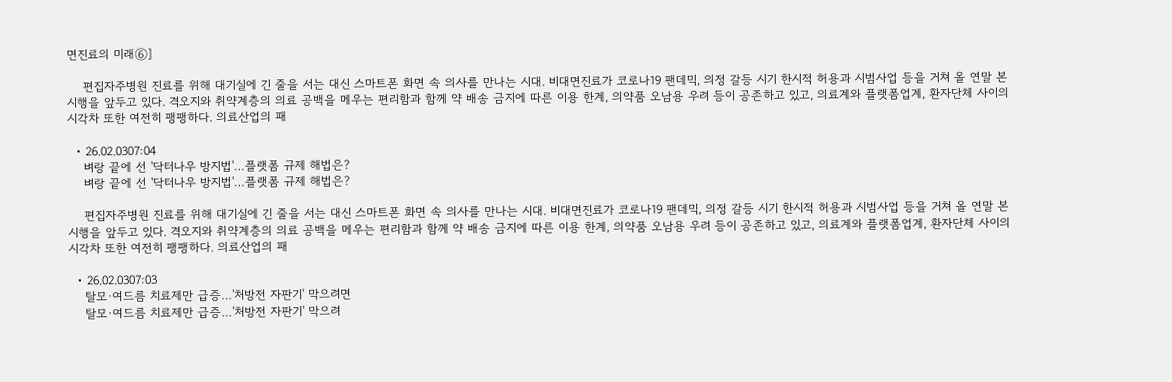면진료의 미래⑥]

    편집자주병원 진료를 위해 대기실에 긴 줄을 서는 대신 스마트폰 화면 속 의사를 만나는 시대. 비대면진료가 코로나19 팬데믹, 의정 갈등 시기 한시적 허용과 시범사업 등을 거쳐 올 연말 본 시행을 앞두고 있다. 격오지와 취약계층의 의료 공백을 메우는 편리함과 함께 약 배송 금지에 따른 이용 한계, 의약품 오남용 우려 등이 공존하고 있고, 의료계와 플랫폼업계, 환자단체 사이의 시각차 또한 여전히 팽팽하다. 의료산업의 패

  • 26.02.0307:04
    벼랑 끝에 선 '닥터나우 방지법'…플랫폼 규제 해법은?
    벼랑 끝에 선 '닥터나우 방지법'…플랫폼 규제 해법은?

    편집자주병원 진료를 위해 대기실에 긴 줄을 서는 대신 스마트폰 화면 속 의사를 만나는 시대. 비대면진료가 코로나19 팬데믹, 의정 갈등 시기 한시적 허용과 시범사업 등을 거쳐 올 연말 본 시행을 앞두고 있다. 격오지와 취약계층의 의료 공백을 메우는 편리함과 함께 약 배송 금지에 따른 이용 한계, 의약품 오남용 우려 등이 공존하고 있고, 의료계와 플랫폼업계, 환자단체 사이의 시각차 또한 여전히 팽팽하다. 의료산업의 패

  • 26.02.0307:03
    탈모·여드름 치료제만 급증…'처방전 자판기' 막으려면
    탈모·여드름 치료제만 급증…'처방전 자판기' 막으려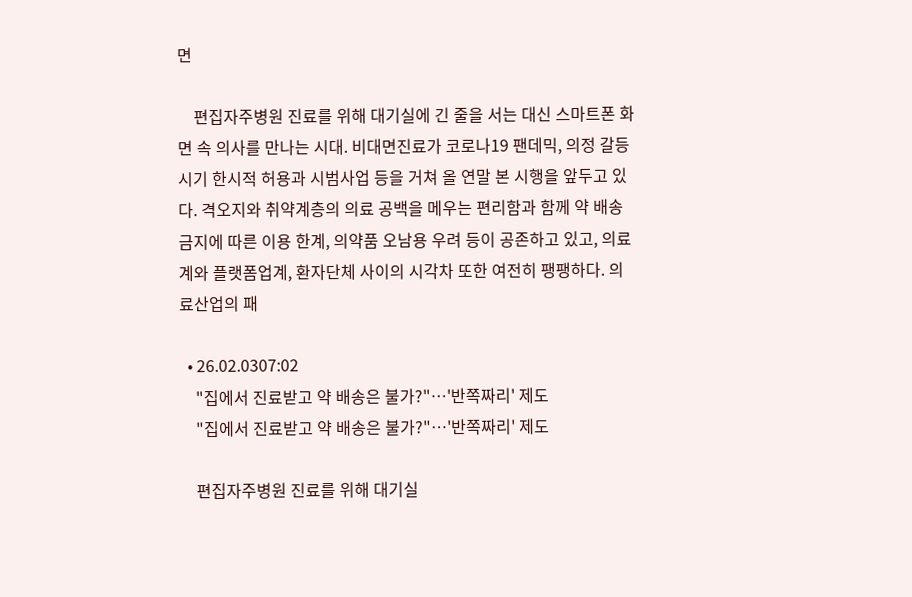면

    편집자주병원 진료를 위해 대기실에 긴 줄을 서는 대신 스마트폰 화면 속 의사를 만나는 시대. 비대면진료가 코로나19 팬데믹, 의정 갈등 시기 한시적 허용과 시범사업 등을 거쳐 올 연말 본 시행을 앞두고 있다. 격오지와 취약계층의 의료 공백을 메우는 편리함과 함께 약 배송 금지에 따른 이용 한계, 의약품 오남용 우려 등이 공존하고 있고, 의료계와 플랫폼업계, 환자단체 사이의 시각차 또한 여전히 팽팽하다. 의료산업의 패

  • 26.02.0307:02
    "집에서 진료받고 약 배송은 불가?"…'반쪽짜리' 제도
    "집에서 진료받고 약 배송은 불가?"…'반쪽짜리' 제도

    편집자주병원 진료를 위해 대기실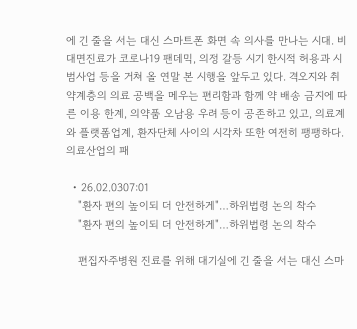에 긴 줄을 서는 대신 스마트폰 화면 속 의사를 만나는 시대. 비대면진료가 코로나19 팬데믹, 의정 갈등 시기 한시적 허용과 시범사업 등을 거쳐 올 연말 본 시행을 앞두고 있다. 격오지와 취약계층의 의료 공백을 메우는 편리함과 함께 약 배송 금지에 따른 이용 한계, 의약품 오남용 우려 등이 공존하고 있고, 의료계와 플랫폼업계, 환자단체 사이의 시각차 또한 여전히 팽팽하다. 의료산업의 패

  • 26.02.0307:01
    "환자 편의 높이되 더 안전하게"…하위법령 논의 착수
    "환자 편의 높이되 더 안전하게"…하위법령 논의 착수

    편집자주병원 진료를 위해 대기실에 긴 줄을 서는 대신 스마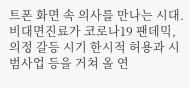트폰 화면 속 의사를 만나는 시대. 비대면진료가 코로나19 팬데믹, 의정 갈등 시기 한시적 허용과 시범사업 등을 거쳐 올 연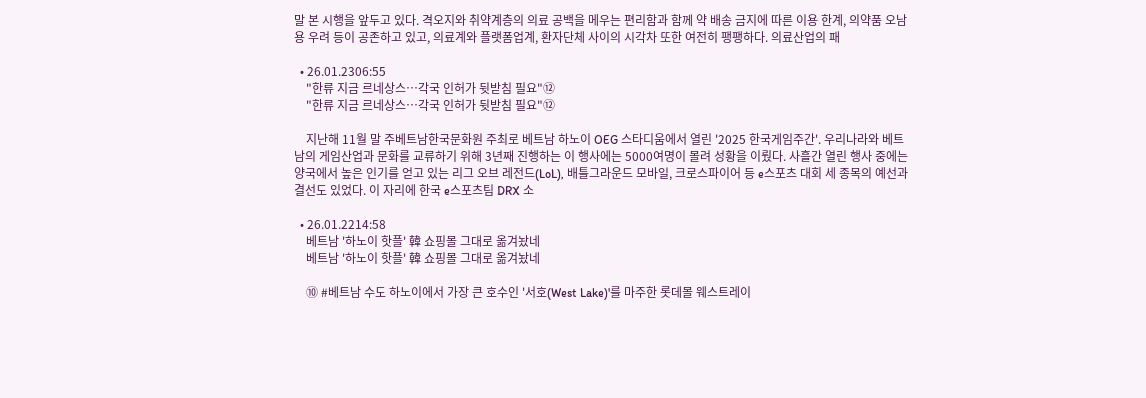말 본 시행을 앞두고 있다. 격오지와 취약계층의 의료 공백을 메우는 편리함과 함께 약 배송 금지에 따른 이용 한계, 의약품 오남용 우려 등이 공존하고 있고, 의료계와 플랫폼업계, 환자단체 사이의 시각차 또한 여전히 팽팽하다. 의료산업의 패

  • 26.01.2306:55
    "한류 지금 르네상스…각국 인허가 뒷받침 필요"⑫
    "한류 지금 르네상스…각국 인허가 뒷받침 필요"⑫

    지난해 11월 말 주베트남한국문화원 주최로 베트남 하노이 OEG 스타디움에서 열린 '2025 한국게임주간'. 우리나라와 베트남의 게임산업과 문화를 교류하기 위해 3년째 진행하는 이 행사에는 5000여명이 몰려 성황을 이뤘다. 사흘간 열린 행사 중에는 양국에서 높은 인기를 얻고 있는 리그 오브 레전드(LoL), 배틀그라운드 모바일, 크로스파이어 등 e스포츠 대회 세 종목의 예선과 결선도 있었다. 이 자리에 한국 e스포츠팀 DRX 소

  • 26.01.2214:58
    베트남 '하노이 핫플' 韓 쇼핑몰 그대로 옮겨놨네
    베트남 '하노이 핫플' 韓 쇼핑몰 그대로 옮겨놨네

    ⑩ #베트남 수도 하노이에서 가장 큰 호수인 '서호(West Lake)'를 마주한 롯데몰 웨스트레이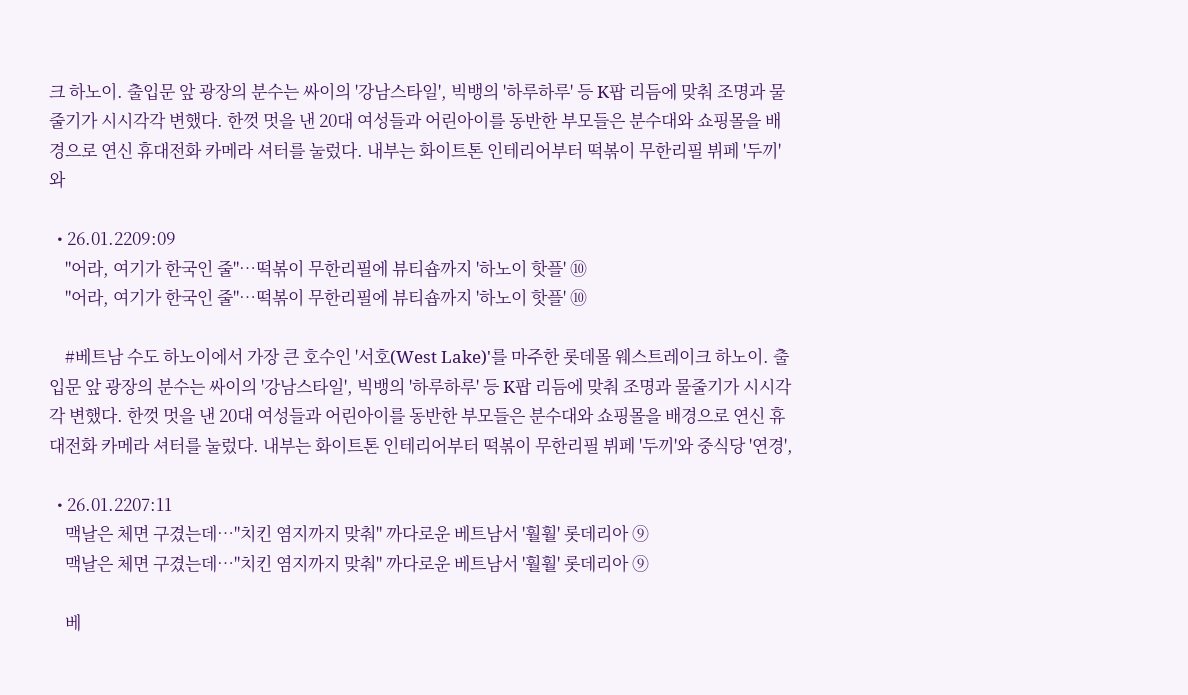크 하노이. 출입문 앞 광장의 분수는 싸이의 '강남스타일', 빅뱅의 '하루하루' 등 K팝 리듬에 맞춰 조명과 물줄기가 시시각각 변했다. 한껏 멋을 낸 20대 여성들과 어린아이를 동반한 부모들은 분수대와 쇼핑몰을 배경으로 연신 휴대전화 카메라 셔터를 눌렀다. 내부는 화이트톤 인테리어부터 떡볶이 무한리필 뷔페 '두끼'와

  • 26.01.2209:09
    "어라, 여기가 한국인 줄"…떡볶이 무한리필에 뷰티숍까지 '하노이 핫플' ⑩
    "어라, 여기가 한국인 줄"…떡볶이 무한리필에 뷰티숍까지 '하노이 핫플' ⑩

    #베트남 수도 하노이에서 가장 큰 호수인 '서호(West Lake)'를 마주한 롯데몰 웨스트레이크 하노이. 출입문 앞 광장의 분수는 싸이의 '강남스타일', 빅뱅의 '하루하루' 등 K팝 리듬에 맞춰 조명과 물줄기가 시시각각 변했다. 한껏 멋을 낸 20대 여성들과 어린아이를 동반한 부모들은 분수대와 쇼핑몰을 배경으로 연신 휴대전화 카메라 셔터를 눌렀다. 내부는 화이트톤 인테리어부터 떡볶이 무한리필 뷔페 '두끼'와 중식당 '연경',

  • 26.01.2207:11
    맥날은 체면 구겼는데…"치킨 염지까지 맞춰" 까다로운 베트남서 '훨훨' 롯데리아 ⑨
    맥날은 체면 구겼는데…"치킨 염지까지 맞춰" 까다로운 베트남서 '훨훨' 롯데리아 ⑨

    베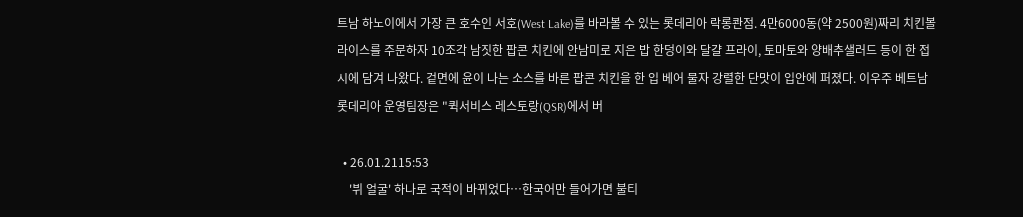트남 하노이에서 가장 큰 호수인 서호(West Lake)를 바라볼 수 있는 롯데리아 락롱콴점. 4만6000동(약 2500원)짜리 치킨볼 라이스를 주문하자 10조각 남짓한 팝콘 치킨에 안남미로 지은 밥 한덩이와 달걀 프라이, 토마토와 양배추샐러드 등이 한 접시에 담겨 나왔다. 겉면에 윤이 나는 소스를 바른 팝콘 치킨을 한 입 베어 물자 강렬한 단맛이 입안에 퍼졌다. 이우주 베트남 롯데리아 운영팀장은 "퀵서비스 레스토랑(QSR)에서 버

  • 26.01.2115:53
    '뷔 얼굴' 하나로 국적이 바뀌었다…한국어만 들어가면 불티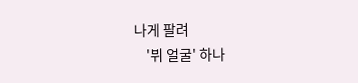나게 팔려
    '뷔 얼굴' 하나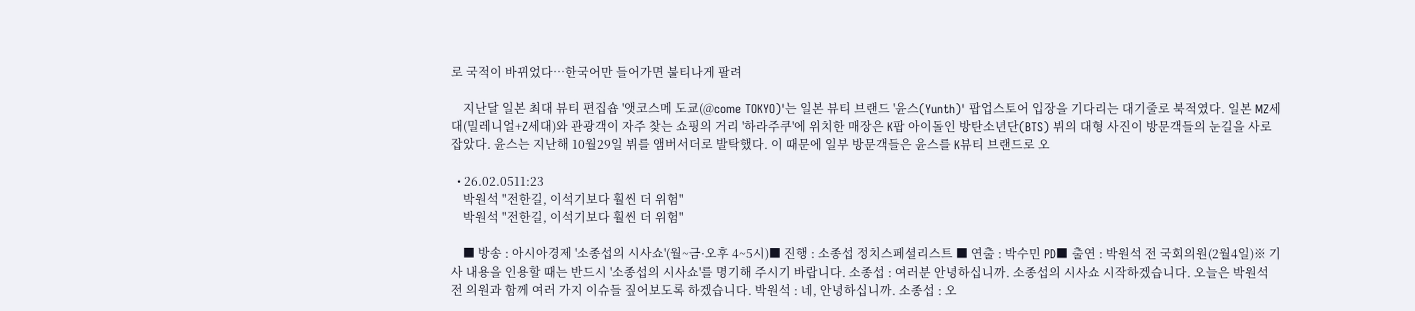로 국적이 바뀌었다…한국어만 들어가면 불티나게 팔려

    지난달 일본 최대 뷰티 편집숍 '앳코스메 도쿄(@come TOKYO)'는 일본 뷰티 브랜드 '윤스(Yunth)' 팝업스토어 입장을 기다리는 대기줄로 북적였다. 일본 MZ세대(밀레니얼+Z세대)와 관광객이 자주 찾는 쇼핑의 거리 '하라주쿠'에 위치한 매장은 K팝 아이돌인 방탄소년단(BTS) 뷔의 대형 사진이 방문객들의 눈길을 사로잡았다. 윤스는 지난해 10월29일 뷔를 앰버서더로 발탁했다. 이 때문에 일부 방문객들은 윤스를 K뷰티 브랜드로 오

  • 26.02.0511:23
    박원석 "전한길, 이석기보다 훨씬 더 위험"
    박원석 "전한길, 이석기보다 훨씬 더 위험"

    ■ 방송 : 아시아경제 '소종섭의 시사쇼'(월~금·오후 4~5시)■ 진행 : 소종섭 정치스페셜리스트 ■ 연출 : 박수민 PD■ 출연 : 박원석 전 국회의원(2월4일)※ 기사 내용을 인용할 때는 반드시 '소종섭의 시사쇼'를 명기해 주시기 바랍니다. 소종섭 : 여러분 안녕하십니까. 소종섭의 시사쇼 시작하겠습니다. 오늘은 박원석 전 의원과 함께 여러 가지 이슈들 짚어보도록 하겠습니다. 박원석 : 네, 안녕하십니까. 소종섭 : 오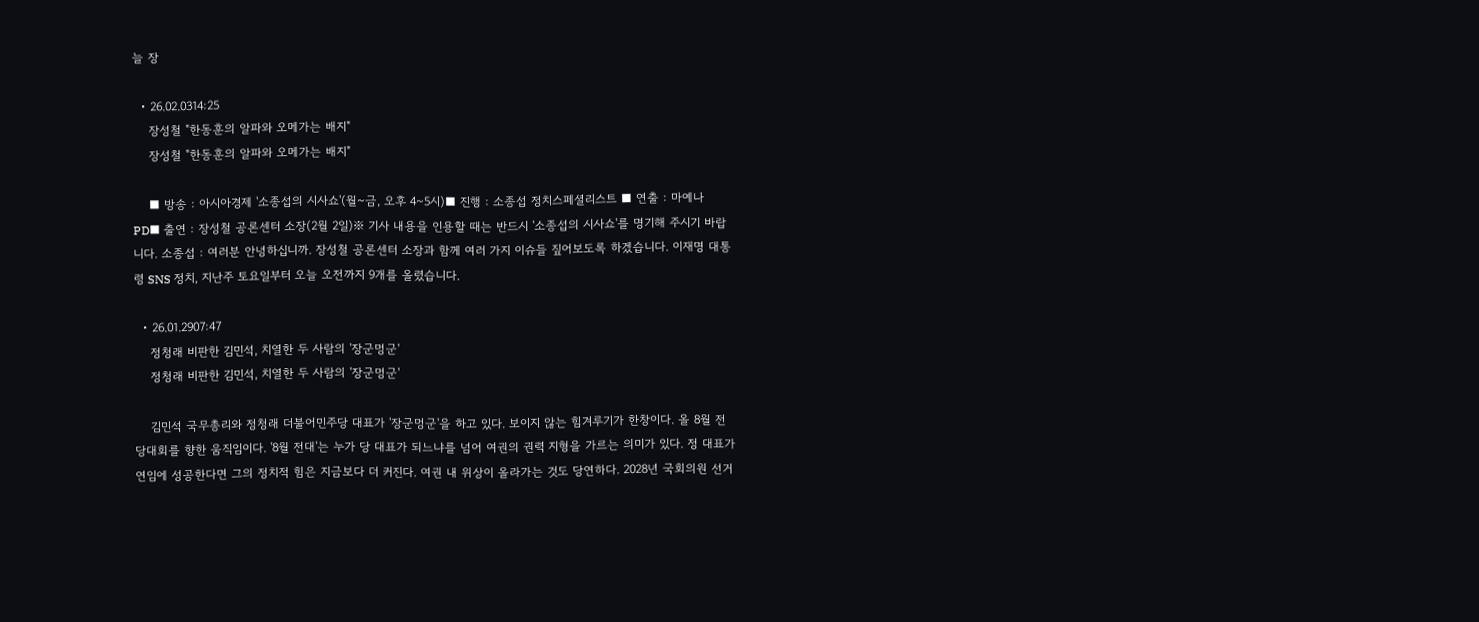늘 장

  • 26.02.0314:25
    장성철 "한동훈의 알파와 오메가는 배지"
    장성철 "한동훈의 알파와 오메가는 배지"

    ■ 방송 : 아시아경제 '소종섭의 시사쇼'(월~금, 오후 4~5시)■ 진행 : 소종섭 정치스페셜리스트 ■ 연출 : 마예나 PD■ 출연 : 장성철 공론센터 소장(2월 2일)※ 기사 내용을 인용할 때는 반드시 '소종섭의 시사쇼'를 명기해 주시기 바랍니다. 소종섭 : 여러분 안녕하십니까. 장성철 공론센터 소장과 함께 여러 가지 이슈들 짚어보도록 하겠습니다. 이재명 대통령 SNS 정치, 지난주 토요일부터 오늘 오전까지 9개를 올렸습니다.

  • 26.01.2907:47
    정청래 비판한 김민석, 치열한 두 사람의 '장군멍군'
    정청래 비판한 김민석, 치열한 두 사람의 '장군멍군'

    김민석 국무총리와 정청래 더불어민주당 대표가 '장군멍군'을 하고 있다. 보이지 않는 힘겨루기가 한창이다. 올 8월 전당대회를 향한 움직임이다. '8월 전대'는 누가 당 대표가 되느냐를 넘어 여권의 권력 지형을 가르는 의미가 있다. 정 대표가 연임에 성공한다면 그의 정치적 힘은 지금보다 더 커진다. 여권 내 위상이 올라가는 것도 당연하다. 2028년 국회의원 선거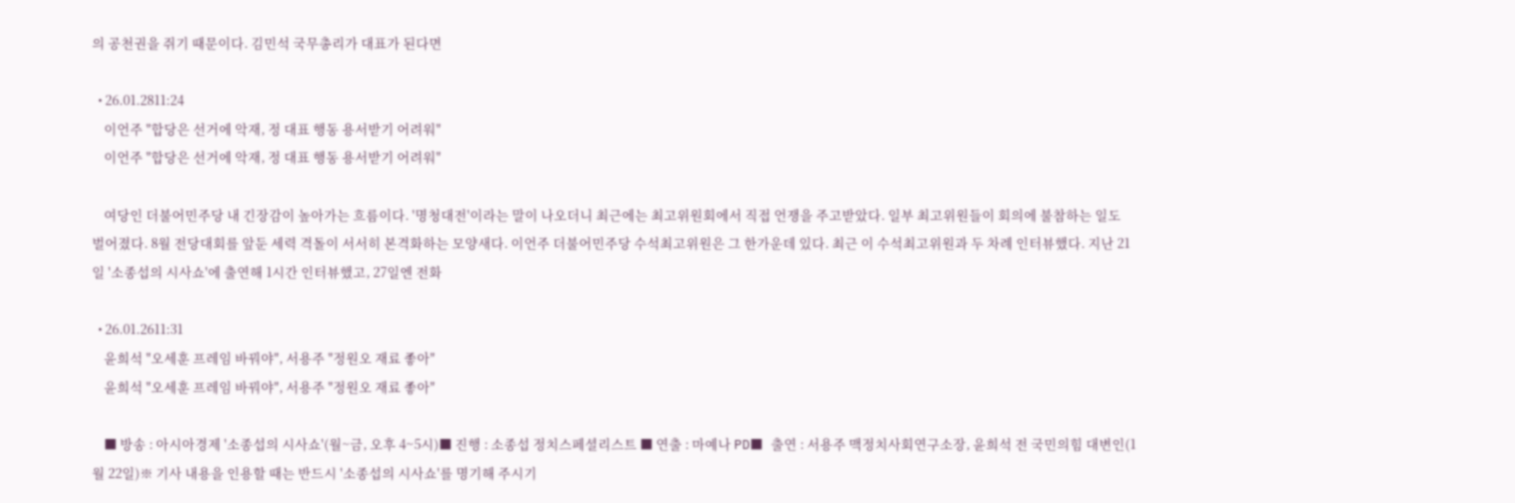의 공천권을 쥐기 때문이다. 김민석 국무총리가 대표가 된다면

  • 26.01.2811:24
    이언주 "합당은 선거에 악재, 정 대표 행동 용서받기 어려워"
    이언주 "합당은 선거에 악재, 정 대표 행동 용서받기 어려워"

    여당인 더불어민주당 내 긴장감이 높아가는 흐름이다. '명청대전'이라는 말이 나오더니 최근에는 최고위원회에서 직접 언쟁을 주고받았다. 일부 최고위원들이 회의에 불참하는 일도 벌어졌다. 8월 전당대회를 앞둔 세력 격돌이 서서히 본격화하는 모양새다. 이언주 더불어민주당 수석최고위원은 그 한가운데 있다. 최근 이 수석최고위원과 두 차례 인터뷰했다. 지난 21일 '소종섭의 시사쇼'에 출연해 1시간 인터뷰했고, 27일엔 전화

  • 26.01.2611:31
    윤희석 "오세훈 프레임 바꿔야", 서용주 "정원오 재료 좋아"
    윤희석 "오세훈 프레임 바꿔야", 서용주 "정원오 재료 좋아"

    ■ 방송 : 아시아경제 '소종섭의 시사쇼'(월~금, 오후 4~5시)■ 진행 : 소종섭 정치스페셜리스트 ■ 연출 : 마예나 PD■ 출연 : 서용주 맥정치사회연구소장, 윤희석 전 국민의힘 대변인(1월 22일)※ 기사 내용을 인용할 때는 반드시 '소종섭의 시사쇼'를 명기해 주시기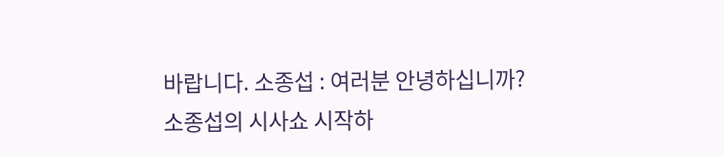바랍니다. 소종섭 : 여러분 안녕하십니까? 소종섭의 시사쇼 시작하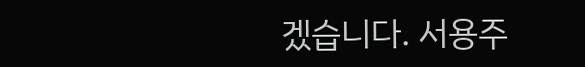겠습니다. 서용주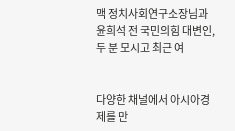맥 정치사회연구소장님과 윤희석 전 국민의힘 대변인, 두 분 모시고 최근 여


다양한 채널에서 아시아경제를 만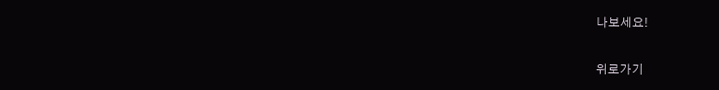나보세요!

위로가기